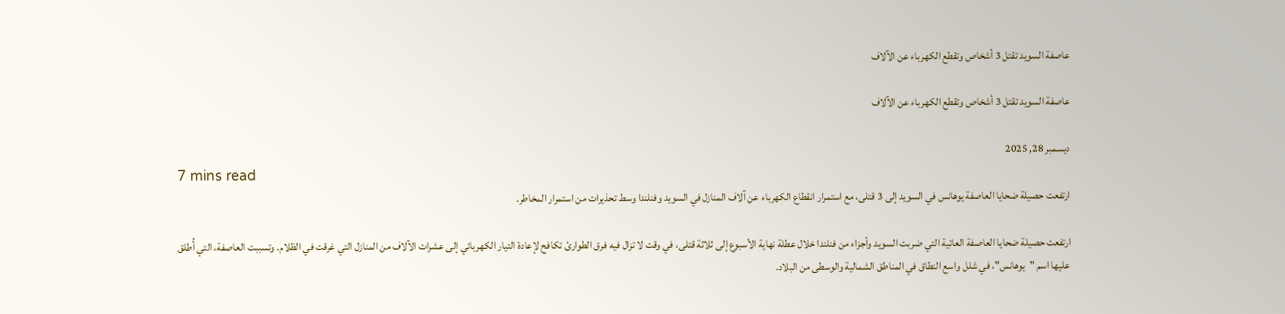عاصفة السويد تقتل 3 أشخاص وتقطع الكهرباء عن الآلاف

عاصفة السويد تقتل 3 أشخاص وتقطع الكهرباء عن الآلاف

ديسمبر 28, 2025
7 mins read
ارتفعت حصيلة ضحايا العاصفة يوهانس في السويد إلى 3 قتلى، مع استمرار انقطاع الكهرباء عن آلاف المنازل في السويد وفنلندا وسط تحذيرات من استمرار المخاطر.

ارتفعت حصيلة ضحايا العاصفة العاتية التي ضربت السويد وأجزاء من فنلندا خلال عطلة نهاية الأسبوع إلى ثلاثة قتلى، في وقت لا تزال فيه فرق الطوارئ تكافح لإعادة التيار الكهربائي إلى عشرات الآلاف من المنازل التي غرقت في الظلام. وتسببت العاصفة، التي أُطلق عليها اسم "يوهانس"، في شلل واسع النطاق في المناطق الشمالية والوسطى من البلاد.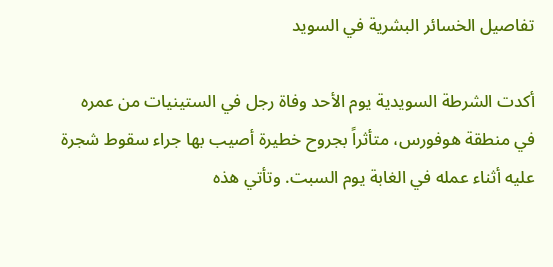تفاصيل الخسائر البشرية في السويد

أكدت الشرطة السويدية يوم الأحد وفاة رجل في الستينيات من عمره في منطقة هوفورس، متأثراً بجروح خطيرة أصيب بها جراء سقوط شجرة عليه أثناء عمله في الغابة يوم السبت. وتأتي هذه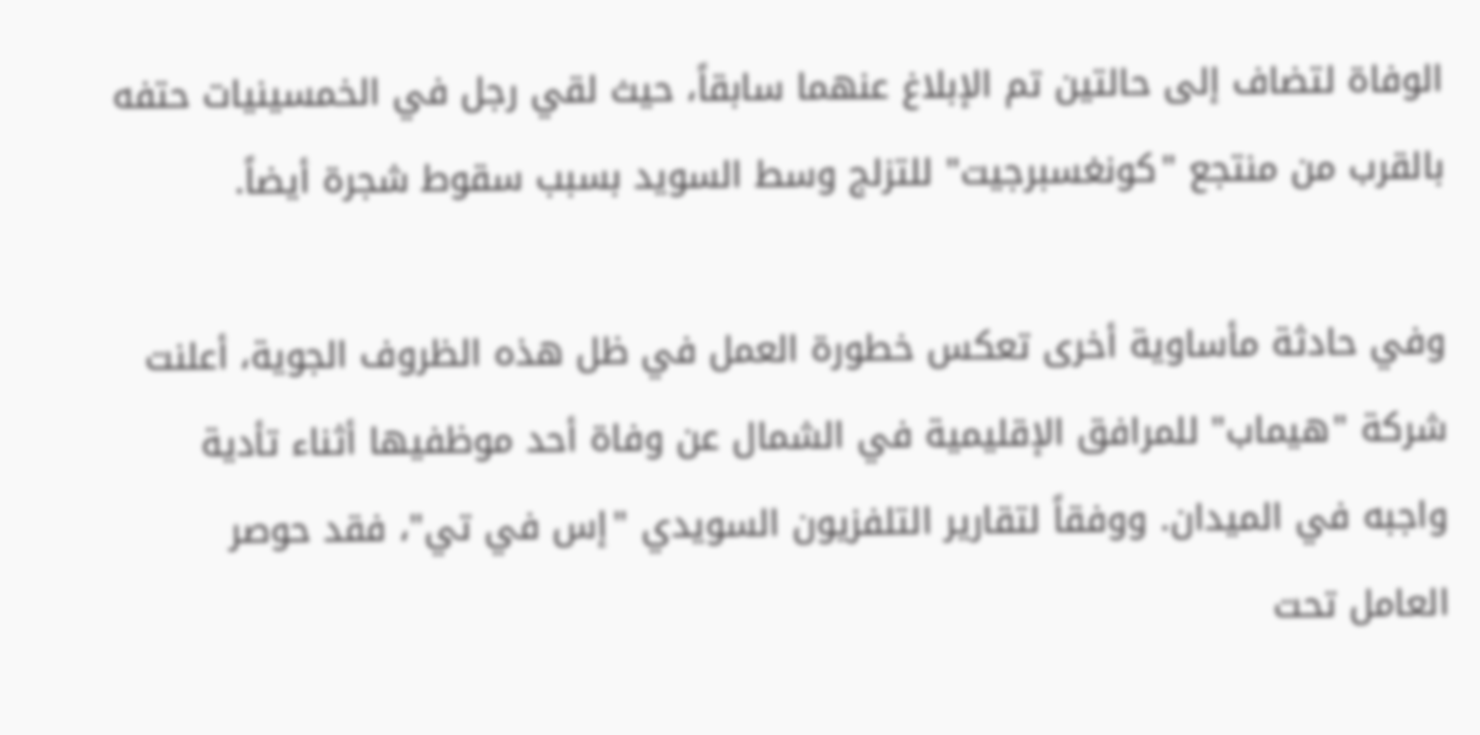الوفاة لتضاف إلى حالتين تم الإبلاغ عنهما سابقاً، حيث لقي رجل في الخمسينيات حتفه بالقرب من منتجع "كونغسبرجيت" للتزلج وسط السويد بسبب سقوط شجرة أيضاً.

وفي حادثة مأساوية أخرى تعكس خطورة العمل في ظل هذه الظروف الجوية، أعلنت شركة "هيماب" للمرافق الإقليمية في الشمال عن وفاة أحد موظفيها أثناء تأدية واجبه في الميدان. ووفقاً لتقارير التلفزيون السويدي "إس في تي"، فقد حوصر العامل تحت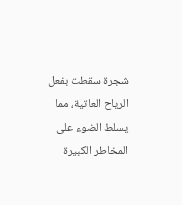شجرة سقطت بفعل الرياح العاتية، مما يسلط الضوء على المخاطر الكبيرة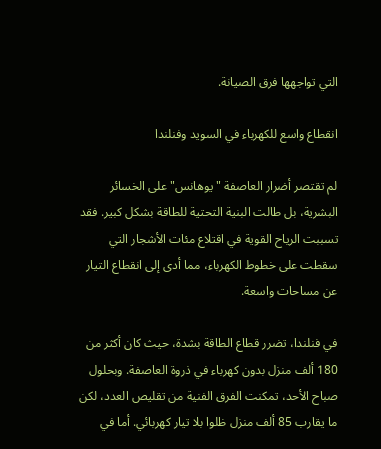التي تواجهها فرق الصيانة.

انقطاع واسع للكهرباء في السويد وفنلندا

لم تقتصر أضرار العاصفة "يوهانس" على الخسائر البشرية، بل طالت البنية التحتية للطاقة بشكل كبير. فقد تسببت الرياح القوية في اقتلاع مئات الأشجار التي سقطت على خطوط الكهرباء، مما أدى إلى انقطاع التيار عن مساحات واسعة.

في فنلندا، تضرر قطاع الطاقة بشدة، حيث كان أكثر من 180 ألف منزل بدون كهرباء في ذروة العاصفة. وبحلول صباح الأحد، تمكنت الفرق الفنية من تقليص العدد، لكن ما يقارب 85 ألف منزل ظلوا بلا تيار كهربائي. أما في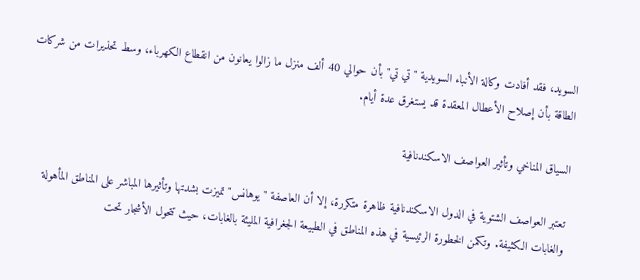السويد، فقد أفادت وكالة الأنباء السويدية "تي تي" بأن حوالي 40 ألف منزل ما زالوا يعانون من انقطاع الكهرباء، وسط تحذيرات من شركات الطاقة بأن إصلاح الأعطال المعقدة قد يستغرق عدة أيام.

السياق المناخي وتأثير العواصف الاسكندنافية

تعتبر العواصف الشتوية في الدول الاسكندنافية ظاهرة متكررة، إلا أن العاصفة "يوهانس" تميزت بشدتها وتأثيرها المباشر على المناطق المأهولة والغابات الكثيفة. وتكمن الخطورة الرئيسية في هذه المناطق في الطبيعة الجغرافية المليئة بالغابات، حيث تتحول الأشجار تحت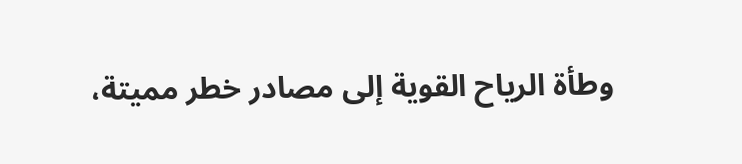وطأة الرياح القوية إلى مصادر خطر مميتة،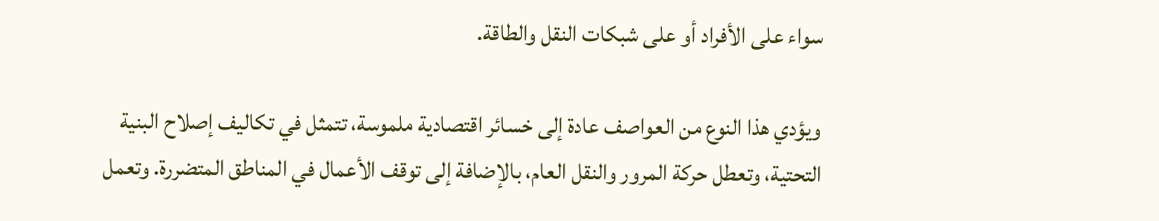سواء على الأفراد أو على شبكات النقل والطاقة.

ويؤدي هذا النوع من العواصف عادة إلى خسائر اقتصادية ملموسة، تتمثل في تكاليف إصلاح البنية التحتية، وتعطل حركة المرور والنقل العام، بالإضافة إلى توقف الأعمال في المناطق المتضررة. وتعمل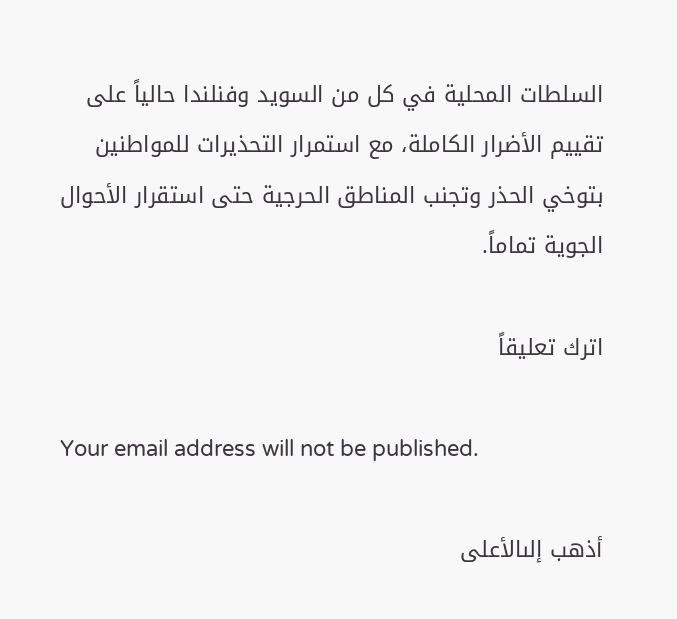السلطات المحلية في كل من السويد وفنلندا حالياً على تقييم الأضرار الكاملة، مع استمرار التحذيرات للمواطنين بتوخي الحذر وتجنب المناطق الحرجية حتى استقرار الأحوال الجوية تماماً.

اترك تعليقاً

Your email address will not be published.

أذهب إلىالأعلى